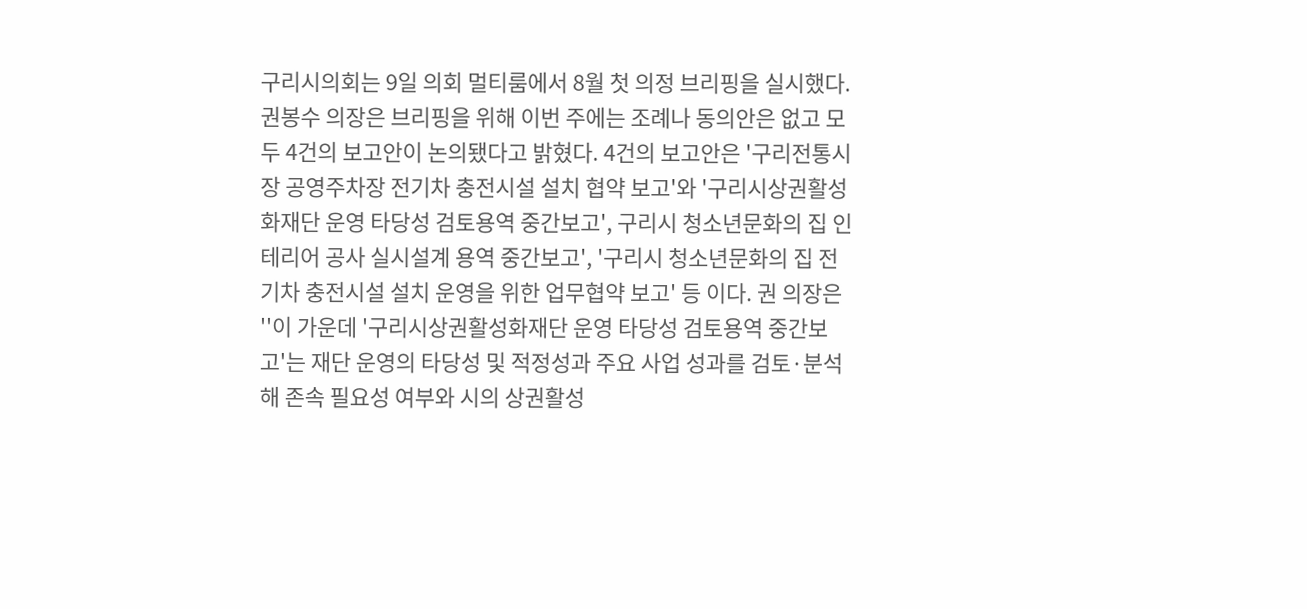구리시의회는 9일 의회 멀티룸에서 8월 첫 의정 브리핑을 실시했다. 권봉수 의장은 브리핑을 위해 이번 주에는 조례나 동의안은 없고 모두 4건의 보고안이 논의됐다고 밝혔다. 4건의 보고안은 '구리전통시장 공영주차장 전기차 충전시설 설치 협약 보고'와 '구리시상권활성화재단 운영 타당성 검토용역 중간보고', 구리시 청소년문화의 집 인테리어 공사 실시설계 용역 중간보고', '구리시 청소년문화의 집 전기차 충전시설 설치 운영을 위한 업무협약 보고' 등 이다. 권 의장은 ''이 가운데 '구리시상권활성화재단 운영 타당성 검토용역 중간보고'는 재단 운영의 타당성 및 적정성과 주요 사업 성과를 검토·분석해 존속 필요성 여부와 시의 상권활성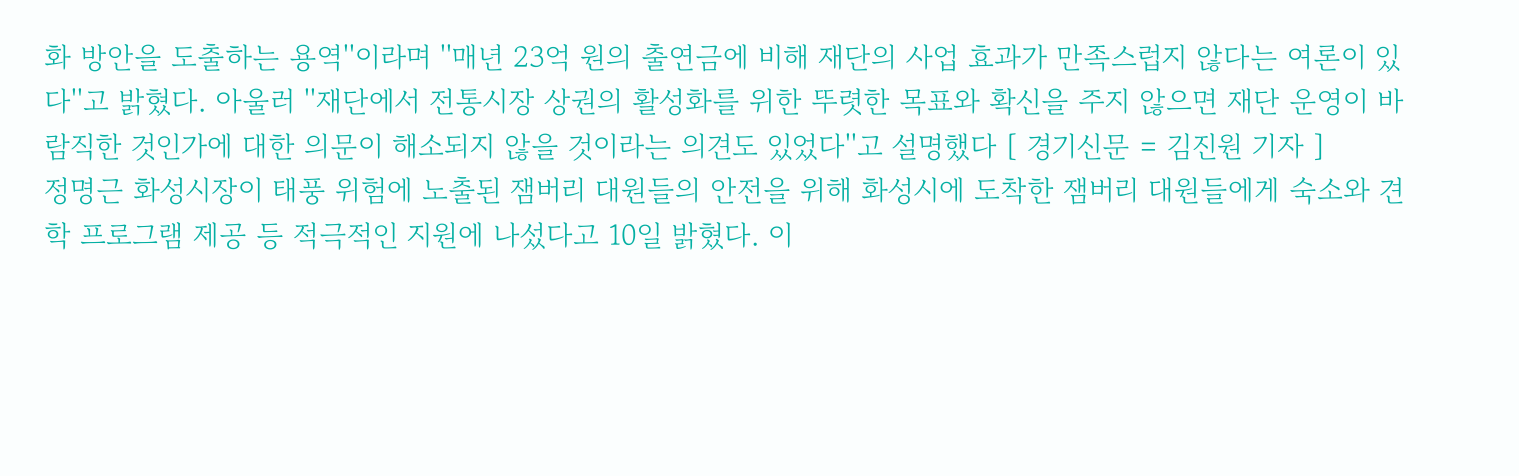화 방안을 도출하는 용역''이라며 ''매년 23억 원의 출연금에 비해 재단의 사업 효과가 만족스럽지 않다는 여론이 있다''고 밝혔다. 아울러 ''재단에서 전통시장 상권의 활성화를 위한 뚜렷한 목표와 확신을 주지 않으면 재단 운영이 바람직한 것인가에 대한 의문이 해소되지 않을 것이라는 의견도 있었다''고 설명했다 [ 경기신문 = 김진원 기자 ]
정명근 화성시장이 태풍 위험에 노출된 잼버리 대원들의 안전을 위해 화성시에 도착한 잼버리 대원들에게 숙소와 견학 프로그램 제공 등 적극적인 지원에 나섰다고 10일 밝혔다. 이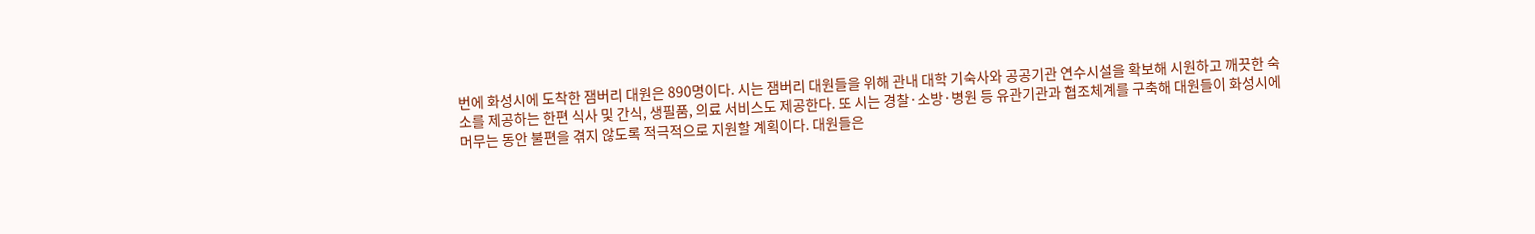번에 화성시에 도착한 잼버리 대원은 890명이다. 시는 잼버리 대원들을 위해 관내 대학 기숙사와 공공기관 연수시설을 확보해 시원하고 깨끗한 숙소를 제공하는 한편 식사 및 간식, 생필품, 의료 서비스도 제공한다. 또 시는 경찰·소방·병원 등 유관기관과 협조체계를 구축해 대원들이 화성시에 머무는 동안 불편을 겪지 않도록 적극적으로 지원할 계획이다. 대원들은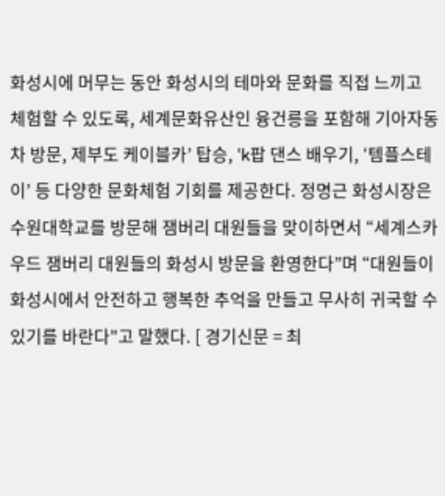화성시에 머무는 동안 화성시의 테마와 문화를 직접 느끼고 체험할 수 있도록, 세계문화유산인 융건릉을 포함해 기아자동차 방문, 제부도 케이블카’ 탑승, ‘k팝 댄스 배우기, ‘템플스테이’ 등 다양한 문화체험 기회를 제공한다. 정명근 화성시장은 수원대학교를 방문해 잼버리 대원들을 맞이하면서 “세계스카우드 잼버리 대원들의 화성시 방문을 환영한다”며 “대원들이 화성시에서 안전하고 행복한 추억을 만들고 무사히 귀국할 수 있기를 바란다"고 말했다. [ 경기신문 = 최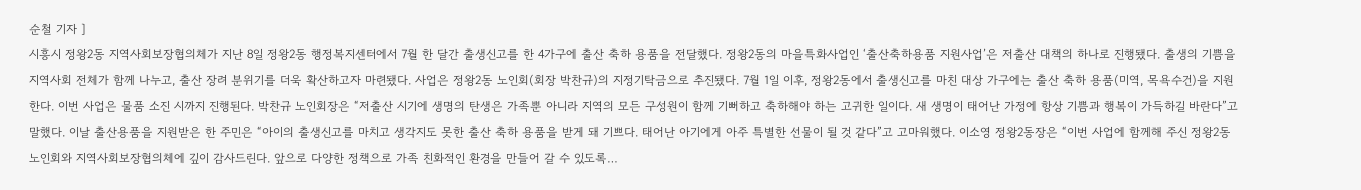순철 기자 ]
시흥시 정왕2동 지역사회보장협의체가 지난 8일 정왕2동 행정복지센터에서 7월 한 달간 출생신고를 한 4가구에 출산 축하 용품을 전달했다. 정왕2동의 마을특화사업인 ‘출산축하용품 지원사업’은 저출산 대책의 하나로 진행됐다. 출생의 기쁨을 지역사회 전체가 함께 나누고, 출산 장려 분위기를 더욱 확산하고자 마련됐다. 사업은 정왕2동 노인회(회장 박찬규)의 지정기탁금으로 추진됐다. 7월 1일 이후, 정왕2동에서 출생신고를 마친 대상 가구에는 출산 축하 용품(미역, 목욕수건)을 지원한다. 이번 사업은 물품 소진 시까지 진행된다. 박찬규 노인회장은 “저출산 시기에 생명의 탄생은 가족뿐 아니라 지역의 모든 구성원이 함께 기뻐하고 축하해야 하는 고귀한 일이다. 새 생명이 태어난 가정에 항상 기쁨과 행복이 가득하길 바란다”고 말했다. 이날 출산용품을 지원받은 한 주민은 “아이의 출생신고를 마치고 생각지도 못한 출산 축하 용품을 받게 돼 기쁘다. 태어난 아기에게 아주 특별한 선물이 될 것 같다”고 고마워했다. 이소영 정왕2동장은 “이번 사업에 함께해 주신 정왕2동 노인회와 지역사회보장협의체에 깊이 감사드린다. 앞으로 다양한 정책으로 가족 친화적인 환경을 만들어 갈 수 있도록…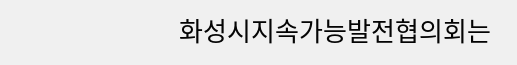화성시지속가능발전협의회는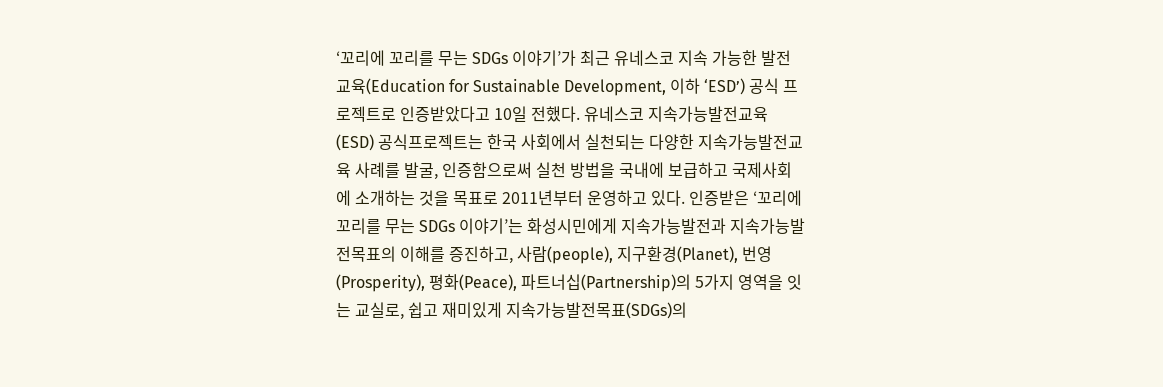‘꼬리에 꼬리를 무는 SDGs 이야기’가 최근 유네스코 지속 가능한 발전 교육(Education for Sustainable Development, 이하 ‘ESD’) 공식 프로젝트로 인증받았다고 10일 전했다. 유네스코 지속가능발전교육(ESD) 공식프로젝트는 한국 사회에서 실천되는 다양한 지속가능발전교육 사례를 발굴, 인증함으로써 실천 방법을 국내에 보급하고 국제사회에 소개하는 것을 목표로 2011년부터 운영하고 있다. 인증받은 ‘꼬리에 꼬리를 무는 SDGs 이야기’는 화성시민에게 지속가능발전과 지속가능발전목표의 이해를 증진하고, 사람(people), 지구환경(Planet), 번영(Prosperity), 평화(Peace), 파트너십(Partnership)의 5가지 영역을 잇는 교실로, 쉽고 재미있게 지속가능발전목표(SDGs)의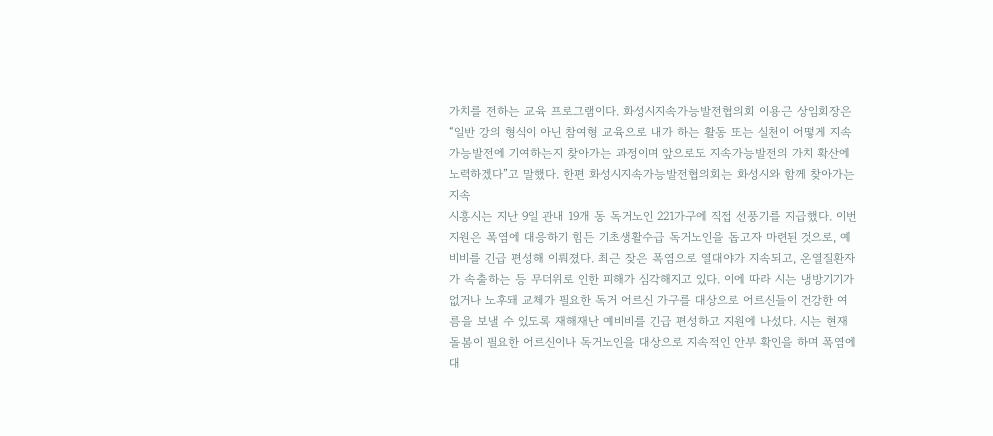가치를 전하는 교육 프로그램이다. 화성시지속가능발전협의회 이용근 상임회장은 “일반 강의 형식이 아닌 참여형 교육으로 내가 하는 활동 또는 실천이 어떻게 지속가능발전에 기여하는지 찾아가는 과정이며 앞으로도 지속가능발전의 가치 확산에 노력하겠다”고 말했다. 한편 화성시지속가능발전협의회는 화성시와 함께 찾아가는 지속
시흥시는 지난 9일 관내 19개 동 독거노인 221가구에 직접 선풍기를 지급했다. 이번 지원은 폭염에 대응하기 힘든 기초생활수급 독거노인을 돕고자 마련된 것으로, 예비비를 긴급 편성해 이뤄졌다. 최근 잦은 폭염으로 열대야가 지속되고, 온열질환자가 속출하는 등 무더위로 인한 피해가 심각해지고 있다. 이에 따라 시는 냉방기기가 없거나 노후돼 교체가 필요한 독거 어르신 가구를 대상으로 어르신들이 건강한 여름을 보낼 수 있도록 재해재난 예비비를 긴급 편성하고 지원에 나섰다. 시는 현재 돌봄이 필요한 어르신이나 독거노인을 대상으로 지속적인 안부 확인을 하며 폭염에 대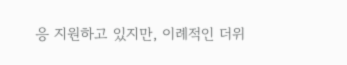응 지원하고 있지만, 이례적인 더위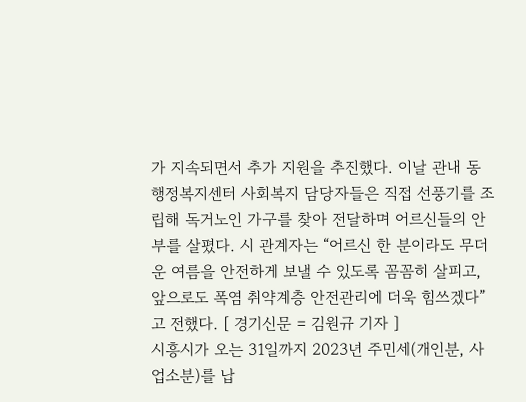가 지속되면서 추가 지원을 추진했다. 이날 관내 동 행정복지센터 사회복지 담당자들은 직접 선풍기를 조립해 독거노인 가구를 찾아 전달하며 어르신들의 안부를 살폈다. 시 관계자는 “어르신 한 분이라도 무더운 여름을 안전하게 보낼 수 있도록 꼼꼼히 살피고, 앞으로도 폭염 취약계층 안전관리에 더욱 힘쓰겠다”고 전했다. [ 경기신문 = 김원규 기자 ]
시흥시가 오는 31일까지 2023년 주민세(개인분, 사업소분)를 납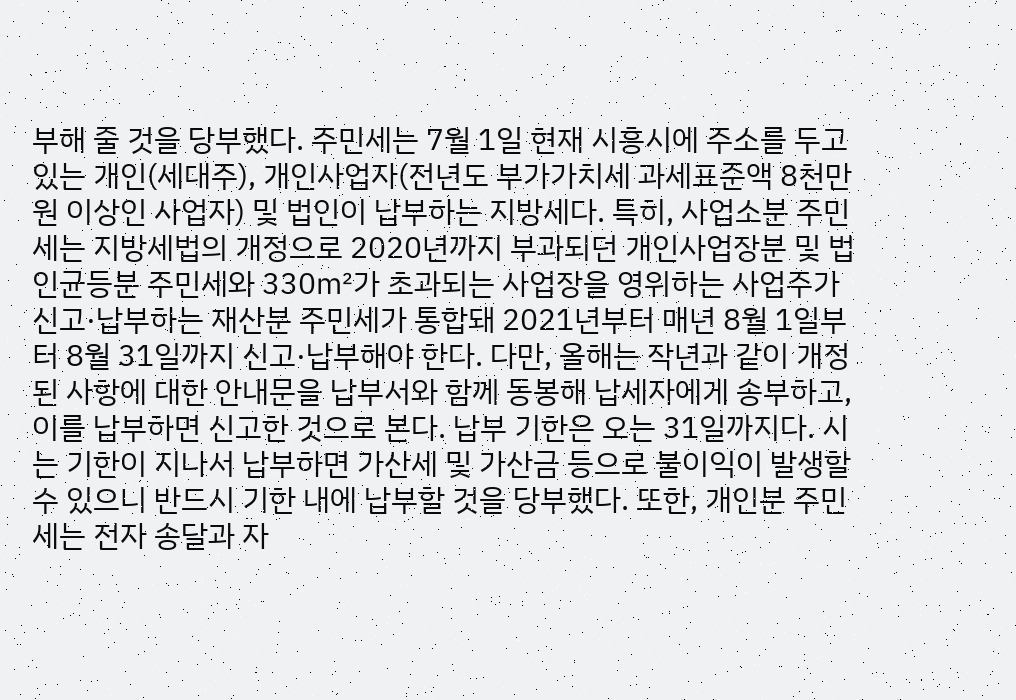부해 줄 것을 당부했다. 주민세는 7월 1일 현재 시흥시에 주소를 두고 있는 개인(세대주), 개인사업자(전년도 부가가치세 과세표준액 8천만 원 이상인 사업자) 및 법인이 납부하는 지방세다. 특히, 사업소분 주민세는 지방세법의 개정으로 2020년까지 부과되던 개인사업장분 및 법인균등분 주민세와 330㎡가 초과되는 사업장을 영위하는 사업주가 신고·납부하는 재산분 주민세가 통합돼 2021년부터 매년 8월 1일부터 8월 31일까지 신고·납부해야 한다. 다만, 올해는 작년과 같이 개정된 사항에 대한 안내문을 납부서와 함께 동봉해 납세자에게 송부하고, 이를 납부하면 신고한 것으로 본다. 납부 기한은 오는 31일까지다. 시는 기한이 지나서 납부하면 가산세 및 가산금 등으로 불이익이 발생할 수 있으니 반드시 기한 내에 납부할 것을 당부했다. 또한, 개인분 주민세는 전자 송달과 자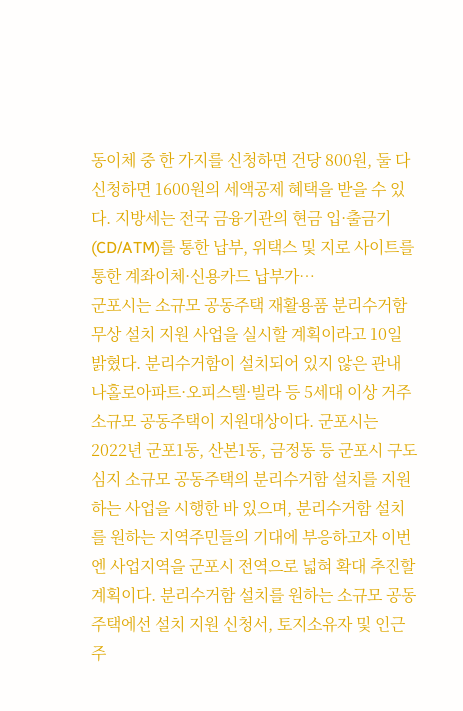동이체 중 한 가지를 신청하면 건당 800원, 둘 다 신청하면 1600원의 세액공제 혜택을 받을 수 있다. 지방세는 전국 금융기관의 현금 입·출금기(CD/ATM)를 통한 납부, 위택스 및 지로 사이트를 통한 계좌이체·신용카드 납부가…
군포시는 소규모 공동주택 재활용품 분리수거함 무상 설치 지원 사업을 실시할 계획이라고 10일 밝혔다. 분리수거함이 설치되어 있지 않은 관내 나홀로아파트·오피스텔·빌라 등 5세대 이상 거주 소규모 공동주택이 지원대상이다. 군포시는 2022년 군포1동, 산본1동, 금정동 등 군포시 구도심지 소규모 공동주택의 분리수거함 설치를 지원하는 사업을 시행한 바 있으며, 분리수거함 설치를 원하는 지역주민들의 기대에 부응하고자 이번엔 사업지역을 군포시 전역으로 넓혀 확대 추진할 계획이다. 분리수거함 설치를 원하는 소규모 공동주택에선 설치 지원 신청서, 토지소유자 및 인근 주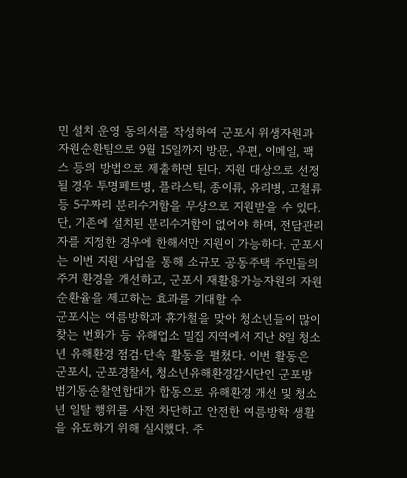민 설치 운영 동의서를 작성하여 군포시 위생자원과 자원순환팀으로 9월 15일까지 방문, 우편, 이메일, 팩스 등의 방법으로 제출하면 된다. 지원 대상으로 선정될 경우 투명페트병, 플라스틱, 종이류, 유리병, 고철류 등 5구짜리 분리수거함을 무상으로 지원받을 수 있다. 단, 기존에 설치된 분리수거함이 없어야 하며, 전담관리자를 지정한 경우에 한해서만 지원이 가능하다. 군포시는 이번 지원 사업을 통해 소규모 공동주택 주민들의 주거 환경을 개선하고, 군포시 재활용가능자원의 자원순환율을 제고하는 효과를 기대할 수
군포시는 여름방학과 휴가철을 맞아 청소년들이 많이 찾는 번화가 등 유해업소 밀집 지역에서 지난 8일 청소년 유해환경 점검·단속 활동을 펼쳤다. 이번 활동은 군포시, 군포경찰서, 청소년유해환경감시단인 군포방범기동순찰연합대가 합동으로 유해환경 개선 및 청소년 일탈 행위를 사전 차단하고 안전한 여름방학 생활을 유도하기 위해 실시했다. 주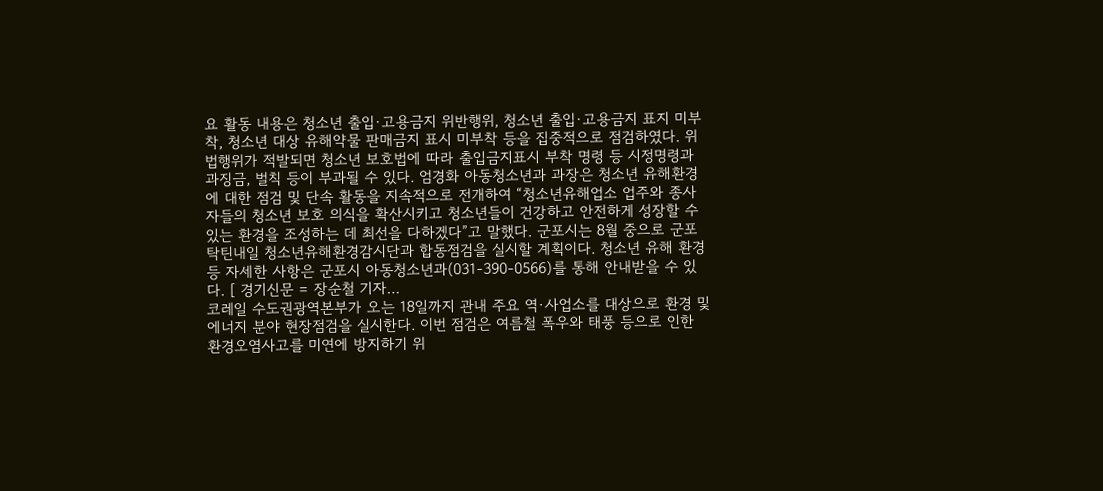요 활동 내용은 청소년 출입·고용금지 위반행위, 청소년 출입·고용금지 표지 미부착, 청소년 대상 유해약물 판매금지 표시 미부착 등을 집중적으로 점검하였다. 위법행위가 적발되면 청소년 보호법에 따라 출입금지표시 부착 명령 등 시정명령과 과징금, 벌칙 등이 부과될 수 있다. 엄경화 아동청소년과 과장은 청소년 유해환경에 대한 점검 및 단속 활동을 지속적으로 전개하여 “청소년유해업소 업주와 종사자들의 청소년 보호 의식을 확산시키고 청소년들이 건강하고 안전하게 성장할 수 있는 환경을 조성하는 데 최선을 다하겠다”고 말했다. 군포시는 8월 중으로 군포탁틴내일 청소년유해환경감시단과 합동점검을 실시할 계획이다. 청소년 유해 환경 등 자세한 사항은 군포시 아동청소년과(031-390-0566)를 통해 안내받을 수 있다. [ 경기신문 = 장순철 기자…
코레일 수도권광역본부가 오는 18일까지 관내 주요 역·사업소를 대상으로 환경 및 에너지 분야 현장점검을 실시한다. 이번 점검은 여름철 폭우와 태풍 등으로 인한 환경오염사고를 미연에 방지하기 위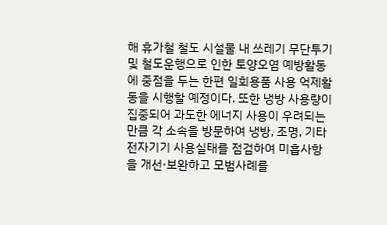해 휴가철 철도 시설물 내 쓰레기 무단투기 및 철도운행으로 인한 토양오염 예방활동에 중점을 두는 한편 일회용품 사용 억제활동을 시행할 예정이다. 또한 냉방 사용량이 집중되어 과도한 에너지 사용이 우려되는 만큼 각 소속을 방문하여 냉방, 조명, 기타 전자기기 사용실태를 점검하여 미흡사항을 개선·보완하고 모범사례를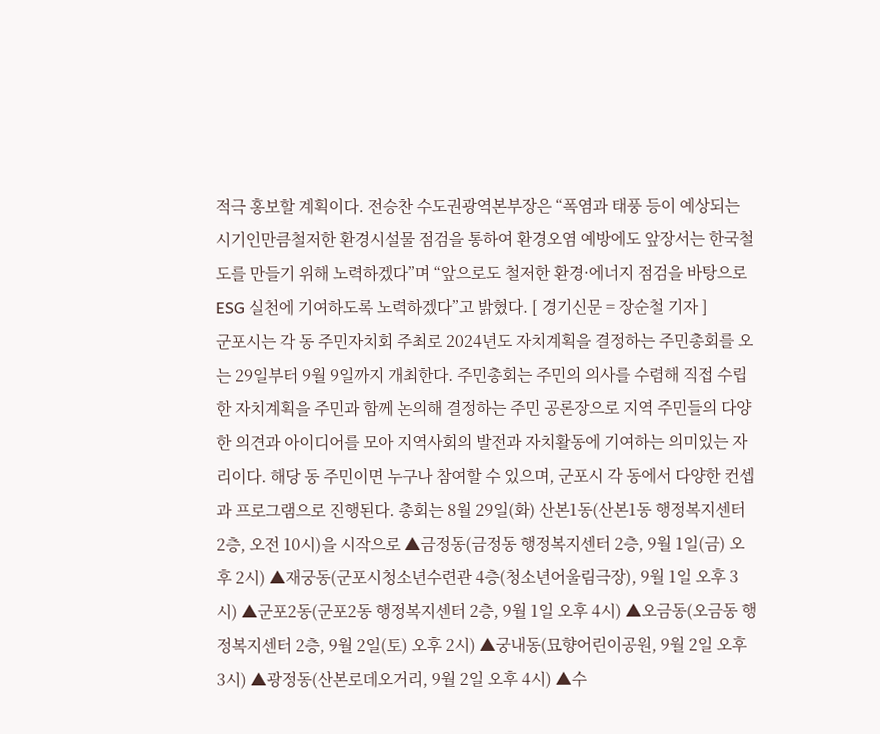적극 홍보할 계획이다. 전승찬 수도권광역본부장은 “폭염과 태풍 등이 예상되는 시기인만큼철저한 환경시설물 점검을 통하여 환경오염 예방에도 앞장서는 한국철도를 만들기 위해 노력하겠다”며 “앞으로도 철저한 환경·에너지 점검을 바탕으로 ESG 실천에 기여하도록 노력하겠다”고 밝혔다. [ 경기신문 = 장순철 기자 ]
군포시는 각 동 주민자치회 주최로 2024년도 자치계획을 결정하는 주민총회를 오는 29일부터 9월 9일까지 개최한다. 주민총회는 주민의 의사를 수렴해 직접 수립한 자치계획을 주민과 함께 논의해 결정하는 주민 공론장으로 지역 주민들의 다양한 의견과 아이디어를 모아 지역사회의 발전과 자치활동에 기여하는 의미있는 자리이다. 해당 동 주민이면 누구나 참여할 수 있으며, 군포시 각 동에서 다양한 컨셉과 프로그램으로 진행된다. 총회는 8월 29일(화) 산본1동(산본1동 행정복지센터 2층, 오전 10시)을 시작으로 ▲금정동(금정동 행정복지센터 2층, 9월 1일(금) 오후 2시) ▲재궁동(군포시청소년수련관 4층(청소년어울림극장), 9월 1일 오후 3시) ▲군포2동(군포2동 행정복지센터 2층, 9월 1일 오후 4시) ▲오금동(오금동 행정복지센터 2층, 9월 2일(토) 오후 2시) ▲궁내동(묘향어린이공원, 9월 2일 오후 3시) ▲광정동(산본로데오거리, 9월 2일 오후 4시) ▲수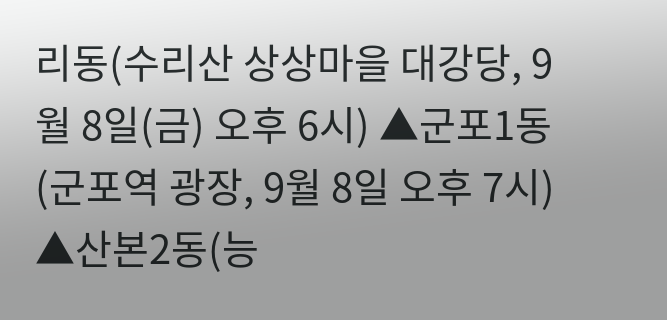리동(수리산 상상마을 대강당, 9월 8일(금) 오후 6시) ▲군포1동(군포역 광장, 9월 8일 오후 7시) ▲산본2동(능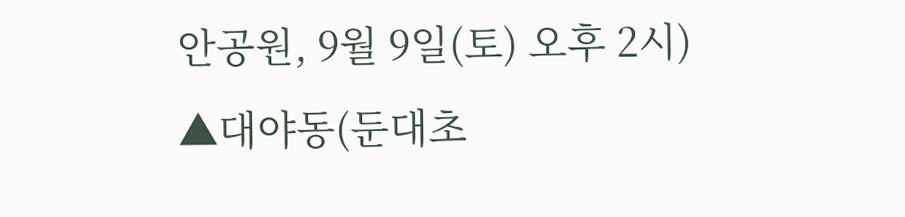안공원, 9월 9일(토) 오후 2시) ▲대야동(둔대초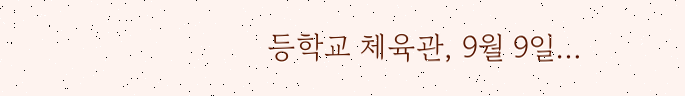등학교 체육관, 9월 9일…